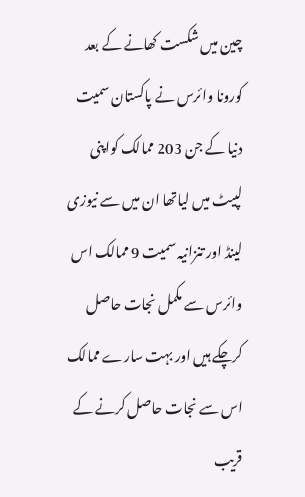چین میں شکست کھانے کے بعد کورونا وائرس نے پاکستان سمیت دنیا کے جن 203 ممالک کواپنی لپیٹ میں لیاتھا ان میں سے نیوزی لینڈ اور تنزانیہ سمیت 9 ممالک اس وائرس سے مکمل نجات حاصل کرچکے ہیں اور بہت سارے ممالک اس سے نجات حاصل کرنے کے قریب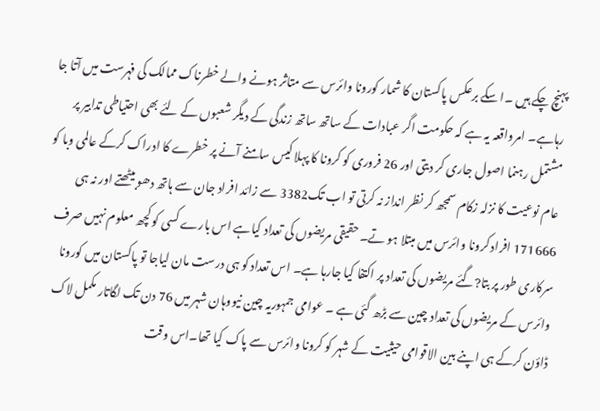پہنچ چکے ہیں ۔ا سکے برعکس پاکستان کا شمار کورونا وائرس سے متاثر ہونے والے خطرناک ممالک کی فہرست میں آتا جا رہاہے۔ امرواقعہ یہ ہے کہ حکومت اگر عبادات کے ساتھ ساتھ زندگی کے دیگر شعبوں کے لئے بھی احتیاطی تدابیر پر مشتمل رہنما اصول جاری کر دیتی اور 26 فروری کو کرونا کا پہلا کیس سامنے آنے پر خطرے کا ادراک کرکے عالمی وبا کو عام نوعیت کا نزلہ زکام سمجھ کر نظر انداز نہ کرتی تو اب تک3382 سے زائد افراد جان سے ہاتھ دھو بیٹھتے اور نہ ہی 171666 افراد کرونا وائرس میں مبتلا ہو تے۔ حقیقی مریضوں کی تعداد کیاہے اس بارے کسی کو کچھ معلوم نہیں صرف سرکاری طور پر بتا?گئے مریضوں کی تعداد پر اکتفا کیا جارہا ہے۔ اس تعداد کو ہی درست مان لیاجا تو پاکستان میں کورونا وائرس کے مریضوں کی تعداد چین سے بڑھ گئی ہے ۔ عوامی جمہوریہ چین نیووہان شہر میں 76 دن تک لگاتار مکمل لاک ڈاؤن کرکے ہی اپنے بین الاقوامی حیثیت کے شہر کو کرونا وائرس سے پاک کیا تھا۔اس وقت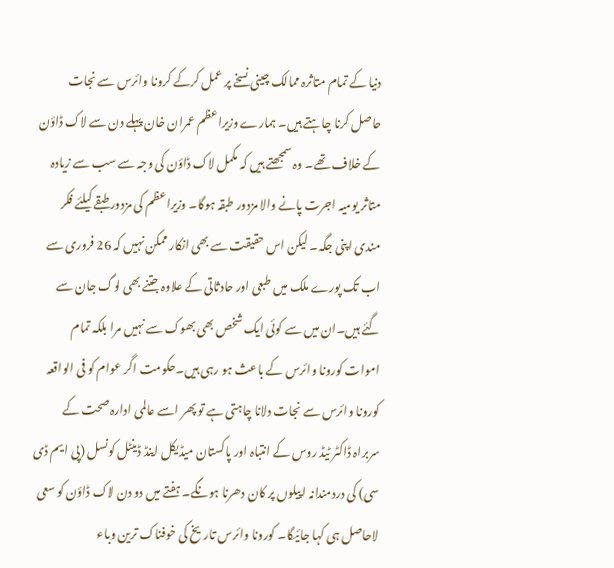دنیا کے تمام متاثرہ ممالک چینی نسخے پر عمل کرکے کرونا وائرس سے نجات حاصل کرنا چاہتے ہیں۔ ہمارے وزیراعظم عمران خان پہلے دن سے لاک ڈاؤن کے خلاف تھے۔ وہ سمجھتے ہیں کہ مکمل لاک ڈاؤن کی وجہ سے سب سے زیادہ متاثر یومیہ اجرت پانے والا مزدور طبقہ ہوگا۔ وزیراعظم کی مزدور طبقے کیلئے فکر مندی اپنی جگہ۔ لیکن اس حقیقت سے بھی انکار ممکن نہیں کہ 26 فروری سے اب تک پورے ملک میں طبعی اور حادثاتی کے علاوہ جتنے بھی لوگ جان سے گئے ہیں۔ان میں سے کوئی ایک شخص بھی بھوک سے نہیں مرا بلکہ تمام اموات کورونا وائرس کے باعث ہو رہی ہیں۔حکومت اگر عوام کو فی الواقعہ کورونا وائرس سے نجات دلانا چاہتی ہے تو پھر اسے عالمی ادارہ صحت کے سربراہ ڈاکٹر ٹیڈ روس کے انتباہ اور پاکستان میڈیکل اینڈ ڈینٹل کونسل (پی ایم ڈی سی) کی دردمندانہ اپیلوں پر کان دھرنا ہونگے۔ ہفتے میں دو دن لاک ڈاؤن کو سعی لاحاصل ہی کہا جائیگا۔ کورونا وائرس تاریخ کی خوفناک ترین وباء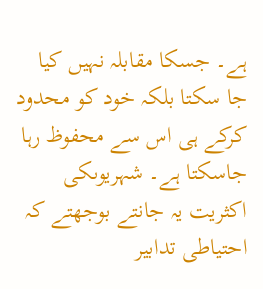ہے۔ جسکا مقابلہ نہیں کیا جا سکتا بلکہ خود کو محدود کرکے ہی اس سے محفوظ رہا جاسکتا ہے۔ شہریوںکی اکثریت یہ جانتے بوجھتے کہ احتیاطی تدابیر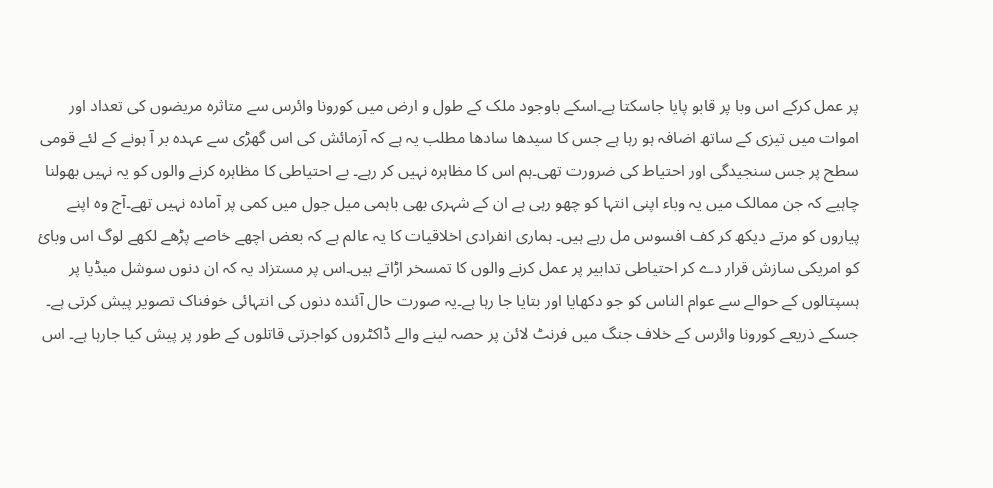پر عمل کرکے اس وبا پر قابو پایا جاسکتا ہے۔اسکے باوجود ملک کے طول و ارض میں کورونا وائرس سے متاثرہ مریضوں کی تعداد اور اموات میں تیزی کے ساتھ اضافہ ہو رہا ہے جس کا سیدھا سادھا مطلب یہ ہے کہ آزمائش کی اس گھڑی سے عہدہ بر آ ہونے کے لئے قومی سطح پر جس سنجیدگی اور احتیاط کی ضرورت تھی۔ہم اس کا مظاہرہ نہیں کر رہے۔ بے احتیاطی کا مظاہرہ کرنے والوں کو یہ نہیں بھولنا چاہیے کہ جن ممالک میں یہ وباء اپنی انتہا کو چھو رہی ہے ان کے شہری بھی باہمی میل جول میں کمی پر آمادہ نہیں تھے۔آج وہ اپنے پیاروں کو مرتے دیکھ کر کف افسوس مل رہے ہیں۔ ہماری انفرادی اخلاقیات کا یہ عالم ہے کہ بعض اچھے خاصے پڑھے لکھے لوگ اس وبائ کو امریکی سازش قرار دے کر احتیاطی تدابیر پر عمل کرنے والوں کا تمسخر اڑاتے ہیں۔اس پر مستزاد یہ کہ ان دنوں سوشل میڈیا پر ہسپتالوں کے حوالے سے عوام الناس کو جو دکھایا اور بتایا جا رہا ہے۔یہ صورت حال آئندہ دنوں کی انتہائی خوفناک تصویر پیش کرتی ہے۔ جسکے ذریعے کورونا وائرس کے خلاف جنگ میں فرنٹ لائن پر حصہ لینے والے ڈاکٹروں کواجرتی قاتلوں کے طور پر پیش کیا جارہا ہے۔ اس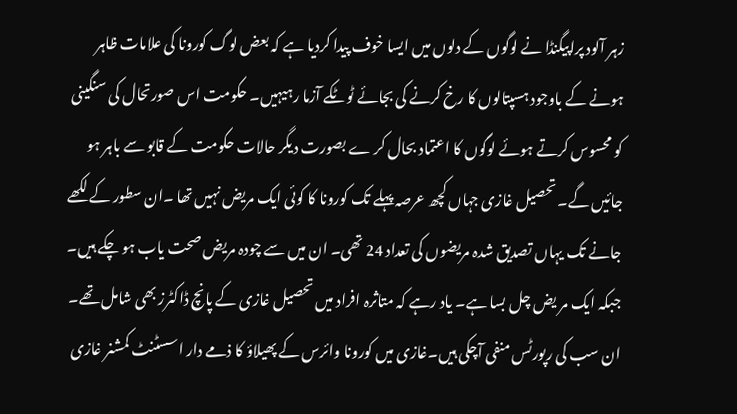زہر آلود پراپیگنڈا نے لوگوں کے دلوں میں ایسا خوف پیدا کردیا ہے کہ بعض لوگ کورونا کی علامات ظاہر ہونے کے باوجود ہسپتالوں کا رخ کرنے کی بجائے ٹوٹکے آزما رہیہیں۔ حکومت اس صورتحال کی سنگینی کو محسوس کرتے ہوئے لوگوں کا اعتماد بحال کر ے بصورت دیگر حالات حکومت کے قابو سے باہر ہو جائیں گے۔ تحصیل غازی جہاں کچھ عرصہ پہلے تک کورونا کا کوئی ایک مریض نہیں تھا ۔ان سطور کے لکھے جانے تک یہاں تصدیق شدہ مریضوں کی تعداد 24 تھی۔ ان میں سے چودہ مریض صحت یاب ہو چکے ہیں۔ جبکہ ایک مر یض چل بسا ہے۔ یاد رہے کہ متاثرہ افراد میں تحصیل غازی کے پانچ ڈاکٹرز بھی شامل تھے۔ ان سب کی رپورٹس منفی آچکی ہیں۔غازی میں کورونا وائرس کے پھیلاؤ کا ذمے دار اسسٹنٹ کمشنر غازی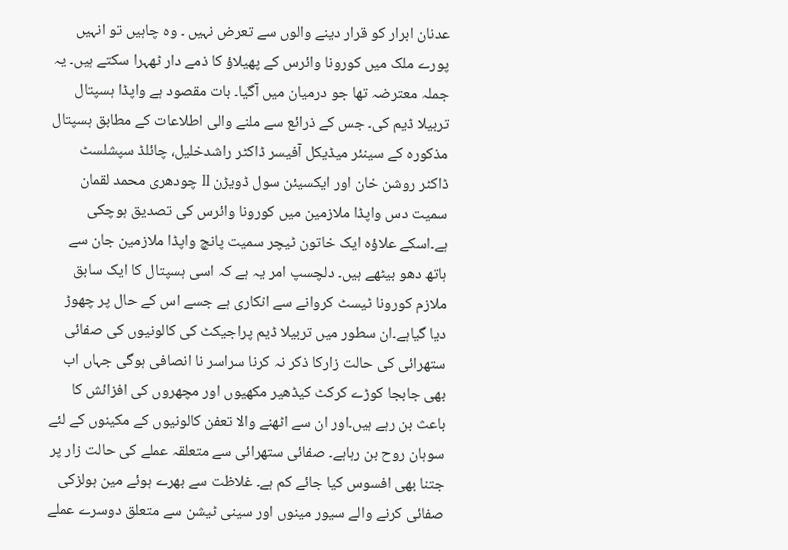عدنان ابرار کو قرار دینے والوں سے تعرض نہیں ۔ وہ چاہیں تو انہیں پورے ملک میں کورونا وائرس کے پھیلاؤ کا ذمے دار ٹھہرا سکتے ہیں۔ یہ جملہ معترضہ تھا جو درمیان میں آگیا۔ بات مقصود ہے واپڈا ہسپتال تربیلا ڈیم کی۔ جس کے ذرائع سے ملنے والی اطلاعات کے مطابق ہسپتال مذکورہ کے سینئر میڈیکل آفیسر ڈاکٹر راشدخلیل، چائلڈ سپشلسٹ ڈاکٹر روشن خان اور ایکسیئن سول ڈویڑن ll چودھری محمد لقمان سمیت دس واپڈا ملازمین میں کورونا وائرس کی تصدیق ہوچکی ہے۔اسکے علاؤہ ایک خاتون ٹیچر سمیت پانچ واپڈا ملازمین جان سے ہاتھ دھو بیٹھے ہیں۔ دلچسپ امر یہ ہے کہ اسی ہسپتال کا ایک سابق ملازم کورونا ٹیسٹ کروانے سے انکاری ہے جسے اس کے حال پر چھوڑ دیا گیاہے۔ان سطور میں تربیلا ڈیم پراجیکٹ کی کالونیوں کی صفائی ستھرائی کی حالت زارکا ذکر نہ کرنا سراسر نا انصافی ہوگی جہاں اب بھی جابجا کوڑے کرکٹ کیڈھیر مکھیوں اور مچھروں کی افزائش کا باعث بن رہے ہیں۔اور ان سے اٹھنے والا تعفن کالونیوں کے مکینوں کے لئے سوہان روح بن رہاہے۔ صفائی ستھرائی سے متعلقہ عملے کی حالت زار پر جتنا بھی افسوس کیا جائے کم ہے۔ غلاظت سے بھرے ہوئے مین ہولزکی صفائی کرنے والے سیور مینوں اور سینی ٹیشن سے متعلق دوسرے عملے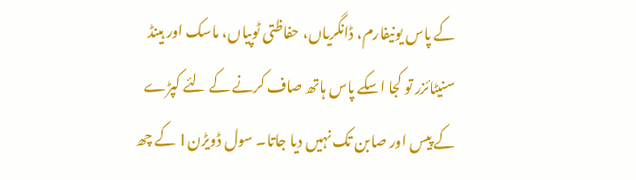کے پاس یونیفارم، ڈانگریاں، حفاظتی ٹوپیاں، ماسک اور ہینڈ سنیٹائزر تو کجا اسکے پاس ہاتھ صاف کرنے کے لئے کپڑے کے پیس اور صابن تک نہیں دیا جاتا۔ سول ڈویڑن l کے چھ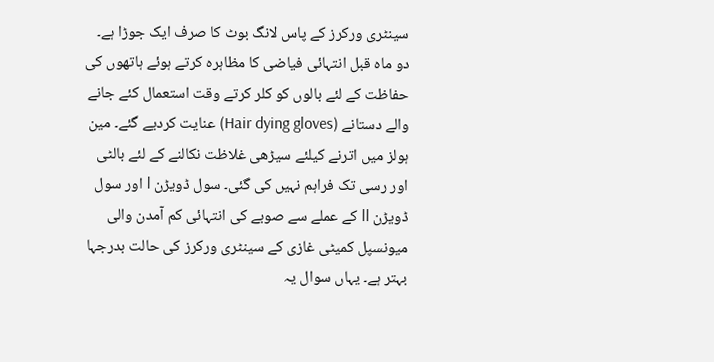سینٹری ورکرز کے پاس لانگ بوٹ کا صرف ایک جوڑا ہے۔ دو ماہ قبل انتہائی فیاضی کا مظاہرہ کرتے ہوئے ہاتھوں کی حفاظت کے لئے بالوں کو کلر کرتے وقت استعمال کئے جانے والے دستانے (Hair dying gloves) عنایت کردیے گئے۔ مین ہولز میں اترنے کیلئے سیڑھی غلاظت نکالنے کے لئے بالٹی اور رسی تک فراہم نہیں کی گئی۔ سول ڈویڑن l اور سول ڈویڑن ll کے عملے سے صوبے کی انتہائی کم آمدن والی میونسپل کمیٹی غازی کے سینٹری ورکرز کی حالت بدرجہا بہتر ہے۔ یہاں سوال یہ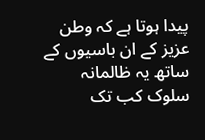پیدا ہوتا ہے کہ وطن عزیز کے ان باسیوں کے ساتھ یہ ظالمانہ سلوک کب تک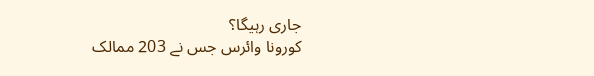جاری رہیگا؟
کورونا وائرس جس نے 203 ممالک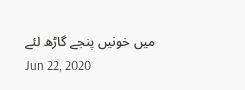میں خونیں پنجے گاڑھ لئے
Jun 22, 2020